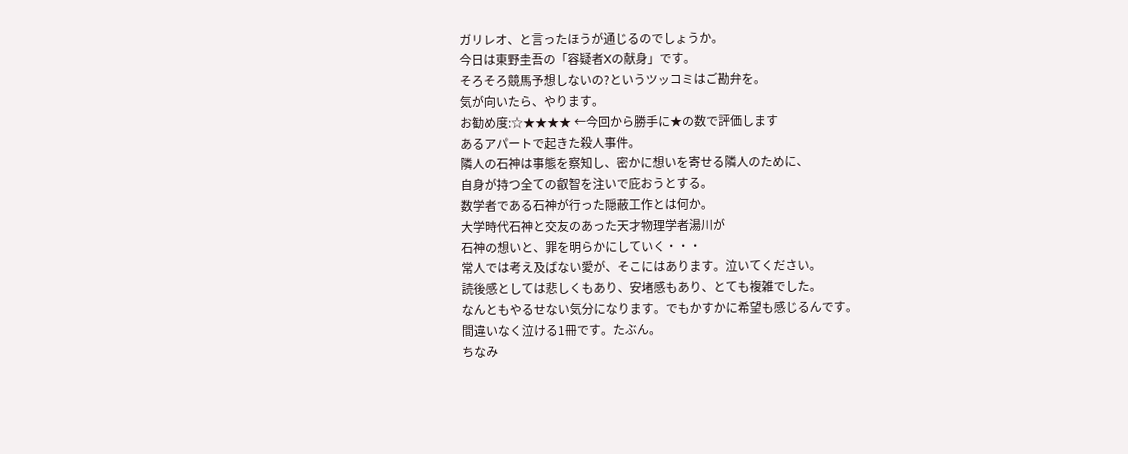ガリレオ、と言ったほうが通じるのでしょうか。
今日は東野圭吾の「容疑者Xの献身」です。
そろそろ競馬予想しないの?というツッコミはご勘弁を。
気が向いたら、やります。
お勧め度:☆★★★★ ←今回から勝手に★の数で評価します
あるアパートで起きた殺人事件。
隣人の石神は事態を察知し、密かに想いを寄せる隣人のために、
自身が持つ全ての叡智を注いで庇おうとする。
数学者である石神が行った隠蔽工作とは何か。
大学時代石神と交友のあった天才物理学者湯川が
石神の想いと、罪を明らかにしていく・・・
常人では考え及ばない愛が、そこにはあります。泣いてください。
読後感としては悲しくもあり、安堵感もあり、とても複雑でした。
なんともやるせない気分になります。でもかすかに希望も感じるんです。
間違いなく泣ける1冊です。たぶん。
ちなみ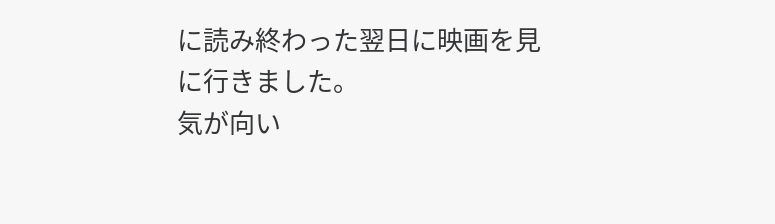に読み終わった翌日に映画を見に行きました。
気が向い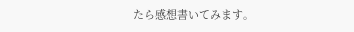たら感想書いてみます。